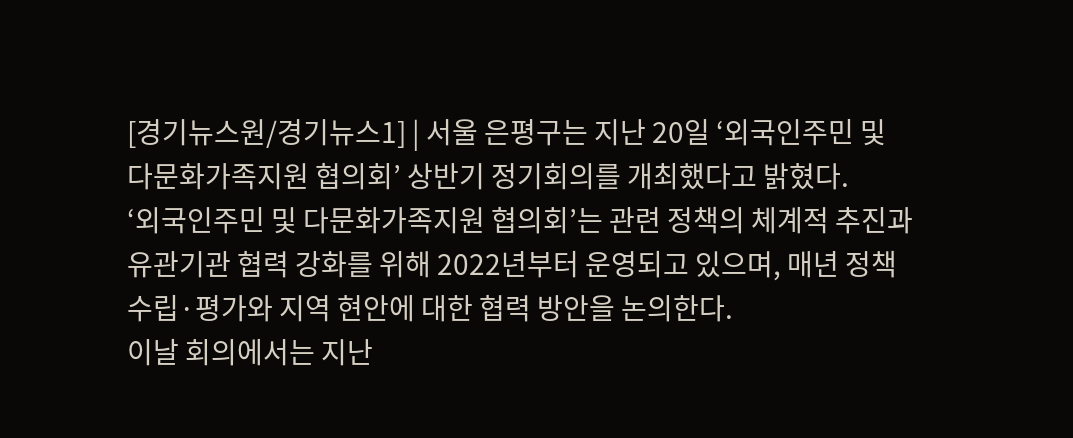[경기뉴스원/경기뉴스1] | 서울 은평구는 지난 20일 ‘외국인주민 및 다문화가족지원 협의회’ 상반기 정기회의를 개최했다고 밝혔다.
‘외국인주민 및 다문화가족지원 협의회’는 관련 정책의 체계적 추진과 유관기관 협력 강화를 위해 2022년부터 운영되고 있으며, 매년 정책 수립·평가와 지역 현안에 대한 협력 방안을 논의한다.
이날 회의에서는 지난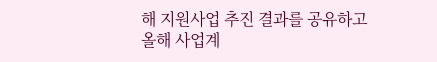해 지원사업 추진 결과를 공유하고 올해 사업계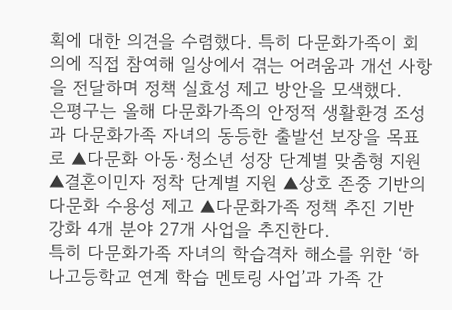획에 대한 의견을 수렴했다. 특히 다문화가족이 회의에 직접 참여해 일상에서 겪는 어려움과 개선 사항을 전달하며 정책 실효성 제고 방안을 모색했다.
은평구는 올해 다문화가족의 안정적 생활환경 조성과 다문화가족 자녀의 동등한 출발선 보장을 목표로 ▲다문화 아동·청소년 성장 단계별 맞춤형 지원 ▲결혼이민자 정착 단계별 지원 ▲상호 존중 기반의 다문화 수용성 제고 ▲다문화가족 정책 추진 기반 강화 4개 분야 27개 사업을 추진한다.
특히 다문화가족 자녀의 학습격차 해소를 위한 ‘하나고등학교 연계 학습 멘토링 사업’과 가족 간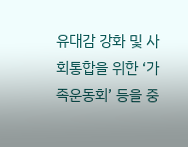유대감 강화 및 사회통합을 위한 ‘가족운동회’ 등을 중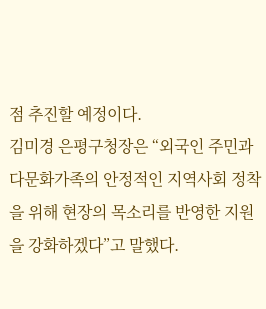점 추진할 예정이다.
김미경 은평구청장은 “외국인 주민과 다문화가족의 안정적인 지역사회 정착을 위해 현장의 목소리를 반영한 지원을 강화하겠다”고 말했다.